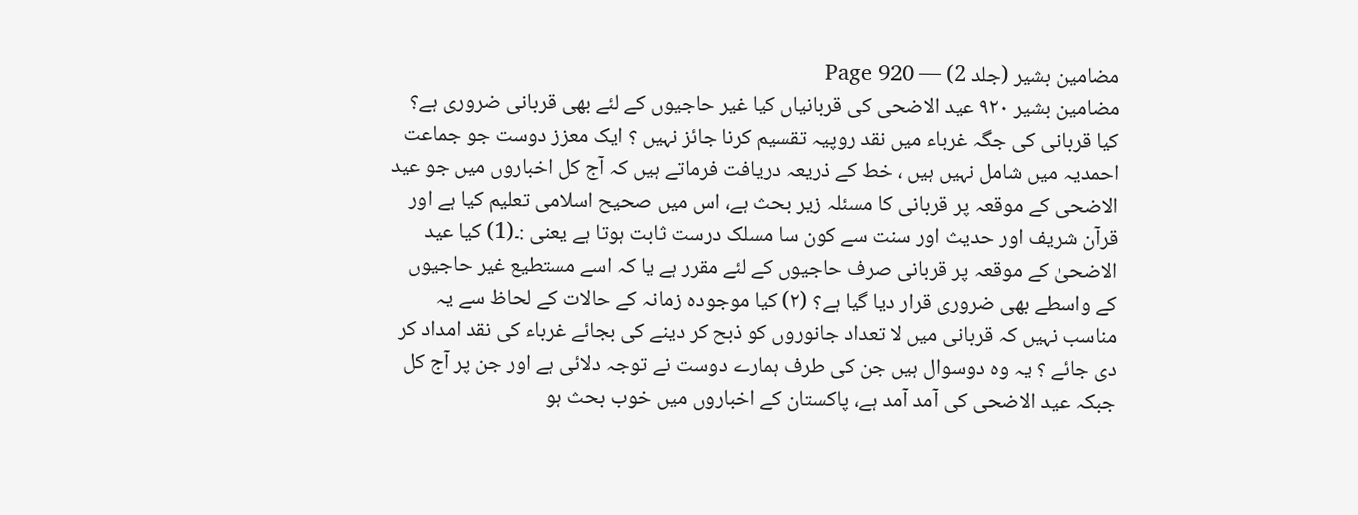مضامین بشیر (جلد 2) — Page 920
مضامین بشیر ۹۲۰ عید الاضحی کی قربانیاں کیا غیر حاجیوں کے لئے بھی قربانی ضروری ہے؟ کیا قربانی کی جگہ غرباء میں نقد روپیہ تقسیم کرنا جائز نہیں ؟ ایک معزز دوست جو جماعت احمدیہ میں شامل نہیں ہیں ، خط کے ذریعہ دریافت فرماتے ہیں کہ آج کل اخباروں میں جو عید الاضحی کے موقعہ پر قربانی کا مسئلہ زیر بحث ہے، اس میں صحیح اسلامی تعلیم کیا ہے اور قرآن شریف اور حدیث اور سنت سے کون سا مسلک درست ثابت ہوتا ہے یعنی :۔(1) کیا عید الاضحیٰ کے موقعہ پر قربانی صرف حاجیوں کے لئے مقرر ہے یا کہ اسے مستطیع غیر حاجیوں کے واسطے بھی ضروری قرار دیا گیا ہے؟ (۲) کیا موجودہ زمانہ کے حالات کے لحاظ سے یہ مناسب نہیں کہ قربانی میں لا تعداد جانوروں کو ذبح کر دینے کی بجائے غرباء کی نقد امداد کر دی جائے ؟ یہ وہ دوسوال ہیں جن کی طرف ہمارے دوست نے توجہ دلائی ہے اور جن پر آج کل جبکہ عید الاضحی کی آمد آمد ہے، پاکستان کے اخباروں میں خوب بحث ہو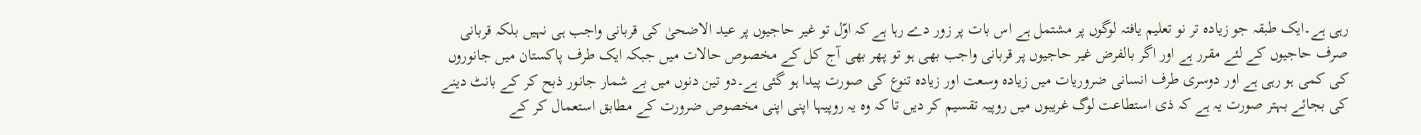رہی ہے۔ایک طبقہ جو زیادہ تر نو تعلیم یافتہ لوگوں پر مشتمل ہے اس بات پر زور دے رہا ہے کہ اوّل تو غیر حاجیوں پر عید الاضحیٰ کی قربانی واجب ہی نہیں بلکہ قربانی صرف حاجیوں کے لئے مقرر ہے اور اگر بالفرض غیر حاجیوں پر قربانی واجب بھی ہو تو پھر بھی آج کل کے مخصوص حالات میں جبکہ ایک طرف پاکستان میں جانوروں کی کمی ہو رہی ہے اور دوسری طرف انسانی ضروریات میں زیادہ وسعت اور زیادہ تنوع کی صورت پیدا ہو گئی ہے۔دو تین دنوں میں بے شمار جانور ذبح کر کے بانٹ دینے کی بجائے بہتر صورت یہ ہے کہ ذی استطاعت لوگ غریبوں میں روپیہ تقسیم کر دیں تا کہ وہ یہ روپیہا اپنی اپنی مخصوص ضرورت کے مطابق استعمال کر کے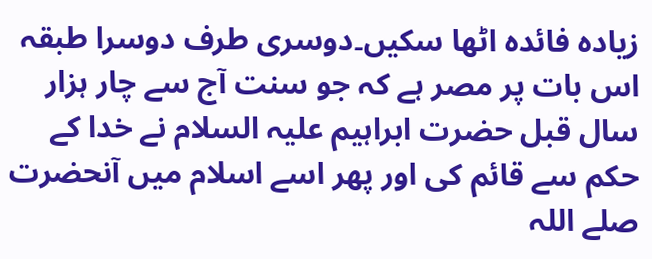زیادہ فائدہ اٹھا سکیں۔دوسری طرف دوسرا طبقہ اس بات پر مصر ہے کہ جو سنت آج سے چار ہزار سال قبل حضرت ابراہیم علیہ السلام نے خدا کے حکم سے قائم کی اور پھر اسے اسلام میں آنحضرت صلے اللہ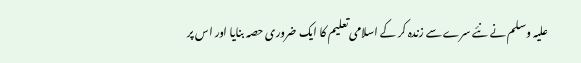علیہ وسلم نے نئے سرے سے زندہ کر کے اسلامی تعلیم کا ایک ضروری حصہ بنایا اور اس پر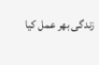زندگی بھر عمل کیا